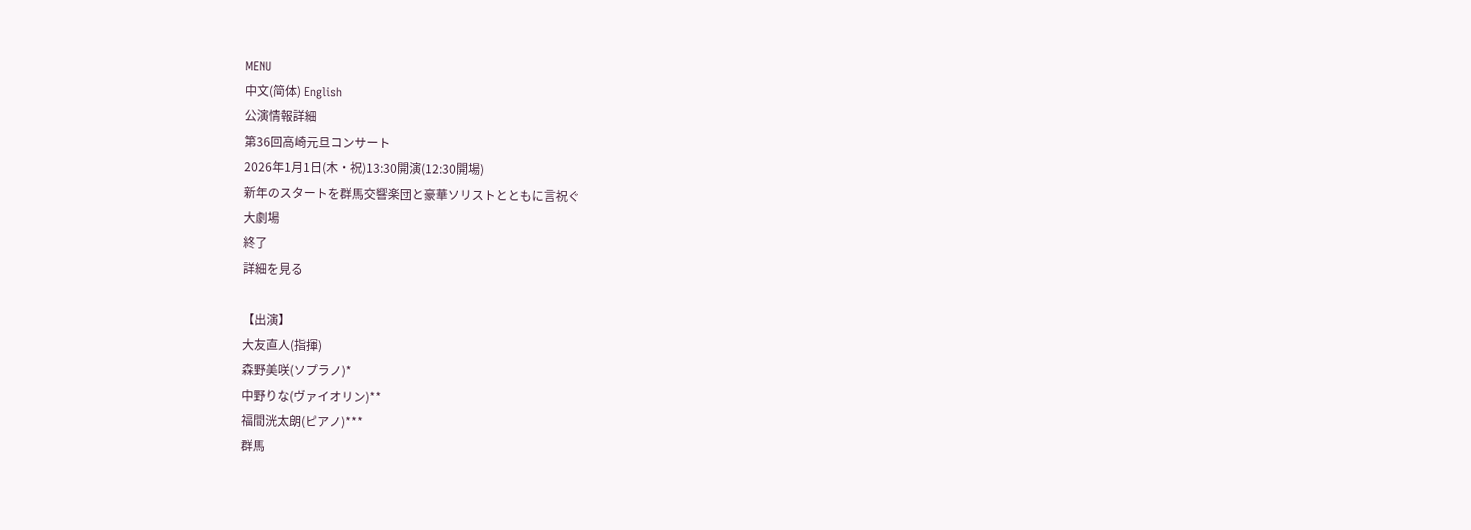MENU
中文(简体) English
公演情報詳細
第36回高崎元旦コンサート
2026年1月1日(木・祝)13:30開演(12:30開場)
新年のスタートを群馬交響楽団と豪華ソリストとともに言祝ぐ
大劇場
終了
詳細を見る

【出演】
大友直人(指揮)
森野美咲(ソプラノ)*
中野りな(ヴァイオリン)**
福間洸太朗(ピアノ)***
群馬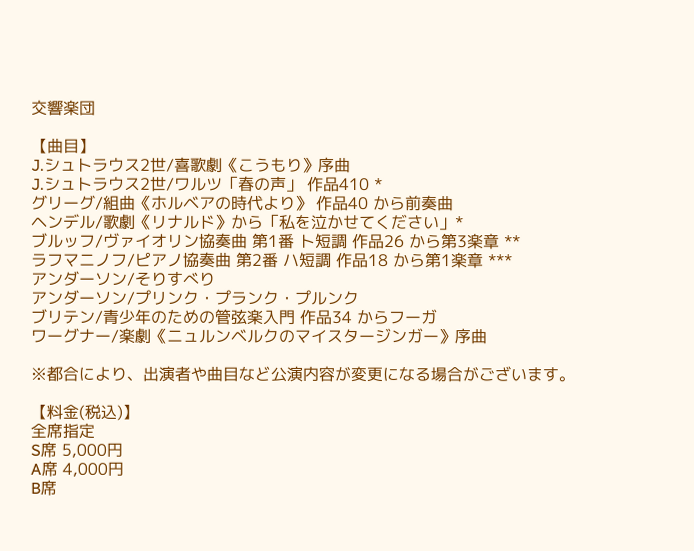交響楽団

【曲目】
J.シュトラウス2世/喜歌劇《こうもり》序曲
J.シュトラウス2世/ワルツ「春の声」 作品410 *
グリーグ/組曲《ホルベアの時代より》 作品40 から前奏曲
ヘンデル/歌劇《リナルド》から「私を泣かせてください」*
ブルッフ/ヴァイオリン協奏曲 第1番 ト短調 作品26 から第3楽章 **
ラフマニノフ/ピアノ協奏曲 第2番 ハ短調 作品18 から第1楽章 ***
アンダーソン/そりすべり
アンダーソン/プリンク・プランク・プルンク
ブリテン/青少年のための管弦楽入門 作品34 からフーガ
ワーグナー/楽劇《ニュルンベルクのマイスタージンガー》序曲

※都合により、出演者や曲目など公演内容が変更になる場合がございます。

【料金(税込)】
全席指定
S席 5,000円
A席 4,000円
B席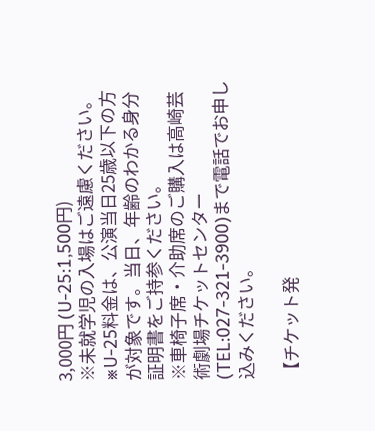3,000円 (U-25:1,500円)
※未就学児の入場はご遠慮ください。
※U-25料金は、公演当日25歳以下の方が対象です。当日、年齢のわかる身分証明書をご持参ください。
※車椅子席・介助席のご購入は高崎芸術劇場チケットセンター(TEL:027-321-3900)まで電話でお申し込みください。

【チケット発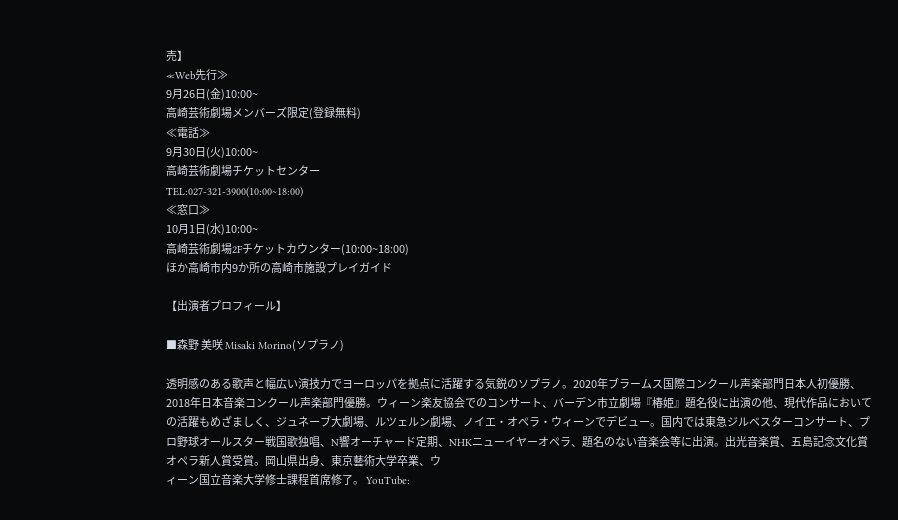売】
≪Web先行≫
9月26日(金)10:00~
高崎芸術劇場メンバーズ限定(登録無料)
≪電話≫
9月30日(火)10:00~
高崎芸術劇場チケットセンター
TEL:027-321-3900(10:00~18:00)
≪窓口≫
10月1日(水)10:00~
高崎芸術劇場2Fチケットカウンター(10:00~18:00)
ほか高崎市内9か所の高崎市施設プレイガイド

【出演者プロフィール】

■森野 美咲 Misaki Morino(ソプラノ)

透明感のある歌声と幅広い演技力でヨーロッパを拠点に活躍する気鋭のソプラノ。2020年ブラームス国際コンクール声楽部門日本人初優勝、2018年日本音楽コンクール声楽部門優勝。ウィーン楽友協会でのコンサート、バーデン市立劇場『椿姫』題名役に出演の他、現代作品においての活躍もめざましく、ジュネーブ大劇場、ルツェルン劇場、ノイエ・オペラ・ウィーンでデビュー。国内では東急ジルベスターコンサート、プロ野球オールスター戦国歌独唱、N響オーチャード定期、NHKニューイヤーオペラ、題名のない音楽会等に出演。出光音楽賞、五島記念文化賞オペラ新人賞受賞。岡山県出身、東京藝術大学卒業、ウ
ィーン国立音楽大学修士課程首席修了。 YouTube: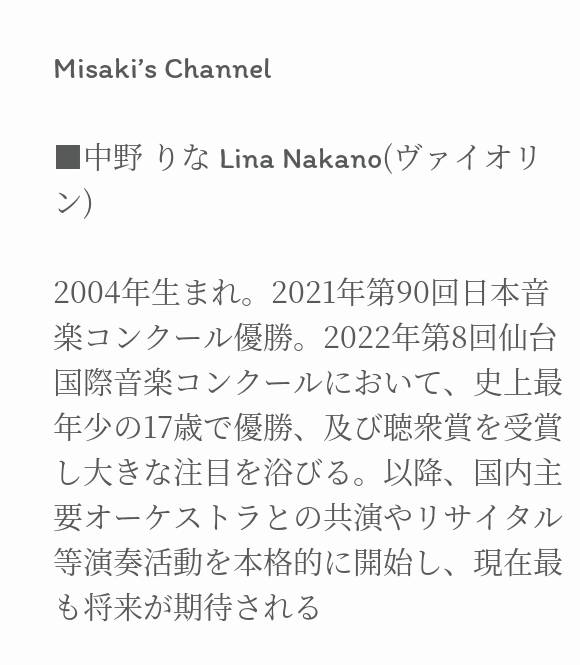Misaki’s Channel

■中野 りな Lina Nakano(ヴァイオリン)

2004年生まれ。2021年第90回日本音楽コンクール優勝。2022年第8回仙台国際音楽コンクールにおいて、史上最年少の17歳で優勝、及び聴衆賞を受賞し大きな注目を浴びる。以降、国内主要オーケストラとの共演やリサイタル等演奏活動を本格的に開始し、現在最も将来が期待される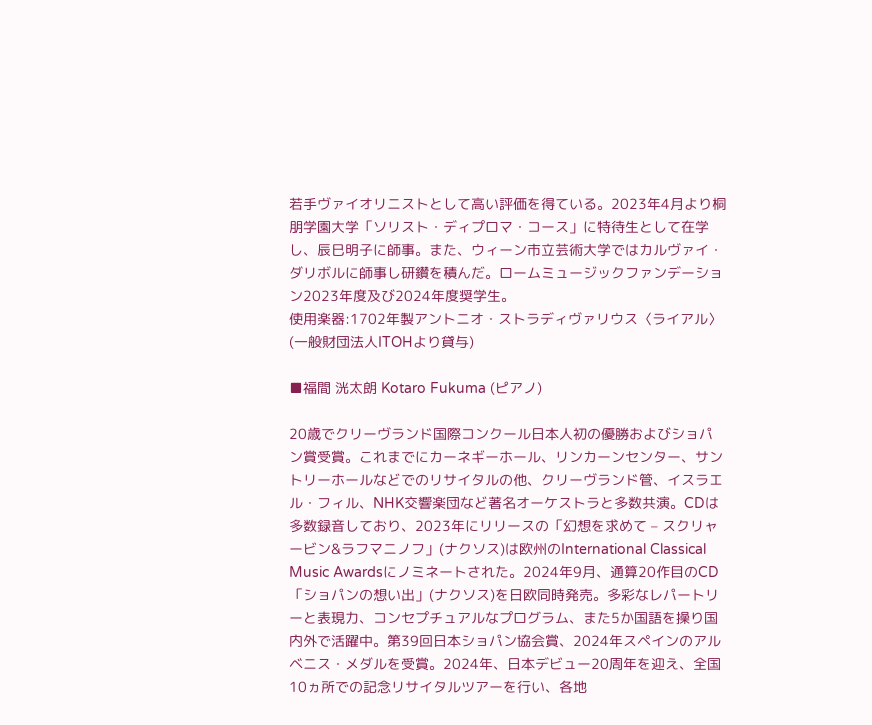若手ヴァイオリニストとして高い評価を得ている。2023年4月より桐朋学園大学「ソリスト・ディプロマ・コース」に特待生として在学し、辰巳明子に師事。また、ウィーン市立芸術大学ではカルヴァイ・ダリボルに師事し研鑽を積んだ。ロームミュージックファンデーション2023年度及び2024年度奨学生。
使用楽器:1702年製アントニオ・ストラディヴァリウス〈ライアル〉(一般財団法人ITOHより貸与)

■福間 洸太朗 Kotaro Fukuma (ピアノ)

20歳でクリーヴランド国際コンクール日本人初の優勝およびショパン賞受賞。これまでにカーネギーホール、リンカーンセンター、サントリーホールなどでのリサイタルの他、クリーヴランド管、イスラエル・フィル、NHK交響楽団など著名オーケストラと多数共演。CDは多数録音しており、2023年にリリースの「幻想を求めて – スクリャービン&ラフマニノフ」(ナクソス)は欧州のInternational Classical Music Awardsにノミネートされた。2024年9月、通算20作目のCD「ショパンの想い出」(ナクソス)を日欧同時発売。多彩なレパートリーと表現力、コンセプチュアルなプログラム、また5か国語を操り国内外で活躍中。第39回日本ショパン協会賞、2024年スペインのアルベニス・メダルを受賞。2024年、日本デビュー20周年を迎え、全国10ヵ所での記念リサイタルツアーを行い、各地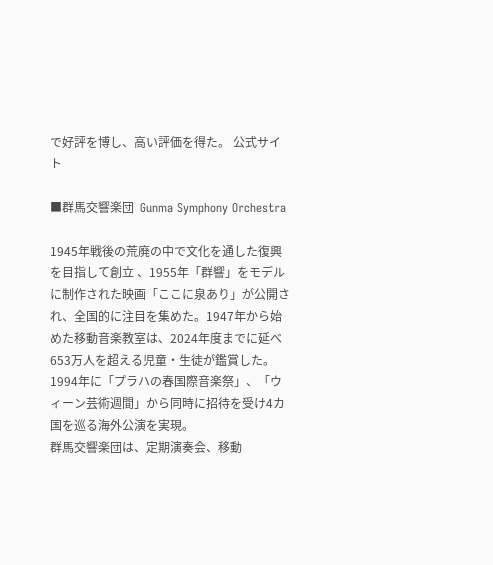で好評を博し、高い評価を得た。 公式サイト

■群馬交響楽団  Gunma Symphony Orchestra

1945年戦後の荒廃の中で文化を通した復興を目指して創立 、1955年「群響」をモデルに制作された映画「ここに泉あり」が公開され、全国的に注目を集めた。1947年から始めた移動音楽教室は、2024年度までに延べ653万人を超える児童・生徒が鑑賞した。1994年に「プラハの春国際音楽祭」、「ウィーン芸術週間」から同時に招待を受け4カ国を巡る海外公演を実現。
群馬交響楽団は、定期演奏会、移動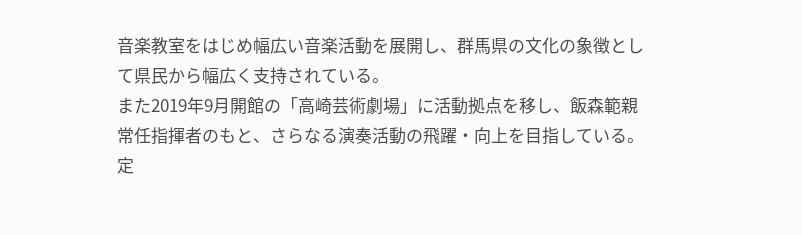音楽教室をはじめ幅広い音楽活動を展開し、群馬県の文化の象徴として県民から幅広く支持されている。
また2019年9月開館の「高崎芸術劇場」に活動拠点を移し、飯森範親常任指揮者のもと、さらなる演奏活動の飛躍・向上を目指している。定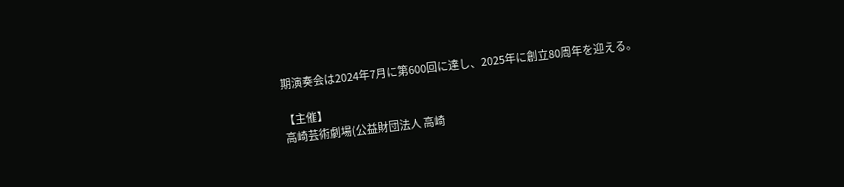期演奏会は2024年7月に第600回に達し、2025年に創立80周年を迎える。

【主催】
高崎芸術劇場(公益財団法人 高崎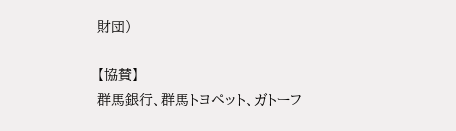財団)

【協賛】
群馬銀行、群馬トヨペット、ガトーフ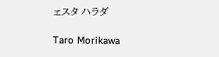ェスタ ハラダ

Taro Morikawa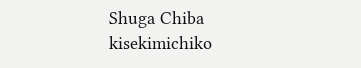Shuga Chiba
kisekimichiko